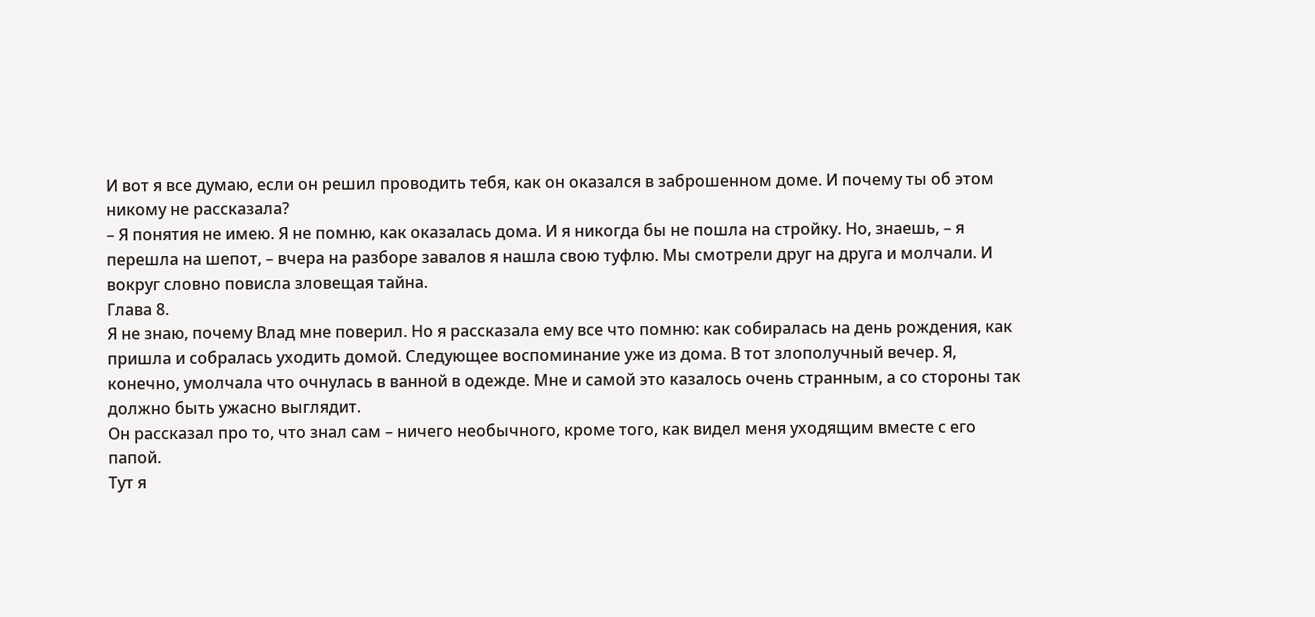И вот я все думаю, если он решил проводить тебя, как он оказался в заброшенном доме. И почему ты об этом никому не рассказала?
– Я понятия не имею. Я не помню, как оказалась дома. И я никогда бы не пошла на стройку. Но, знаешь, – я перешла на шепот, – вчера на разборе завалов я нашла свою туфлю. Мы смотрели друг на друга и молчали. И вокруг словно повисла зловещая тайна.
Глава 8.
Я не знаю, почему Влад мне поверил. Но я рассказала ему все что помню: как собиралась на день рождения, как пришла и собралась уходить домой. Следующее воспоминание уже из дома. В тот злополучный вечер. Я, конечно, умолчала что очнулась в ванной в одежде. Мне и самой это казалось очень странным, а со стороны так должно быть ужасно выглядит.
Он рассказал про то, что знал сам – ничего необычного, кроме того, как видел меня уходящим вместе с его папой.
Тут я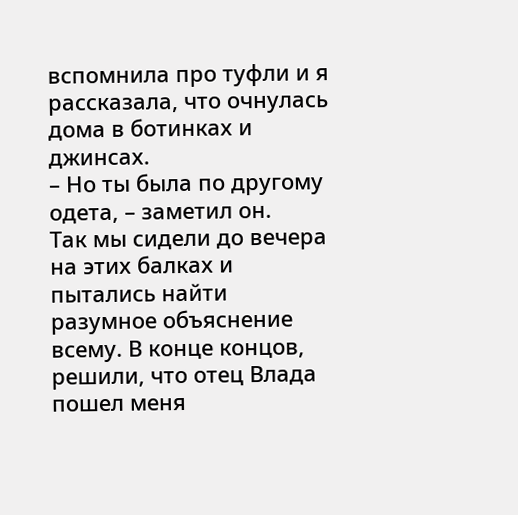вспомнила про туфли и я рассказала, что очнулась дома в ботинках и джинсах.
– Но ты была по другому одета, – заметил он.
Так мы сидели до вечера на этих балках и пытались найти разумное объяснение всему. В конце концов, решили, что отец Влада пошел меня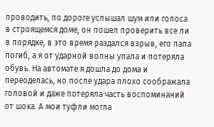проводить, по дороге услышал шум или голоса в строящемся доме, он пошел проверить все ли в порядке, в это время раздался взрыв, его папа погиб, а я от ударной волны упала и потеряла обувь. На автомате я дошла до дома и переоделась, но после удара плохо соображала головой и даже потеряла часть воспоминаний от шока. А мои туфли могла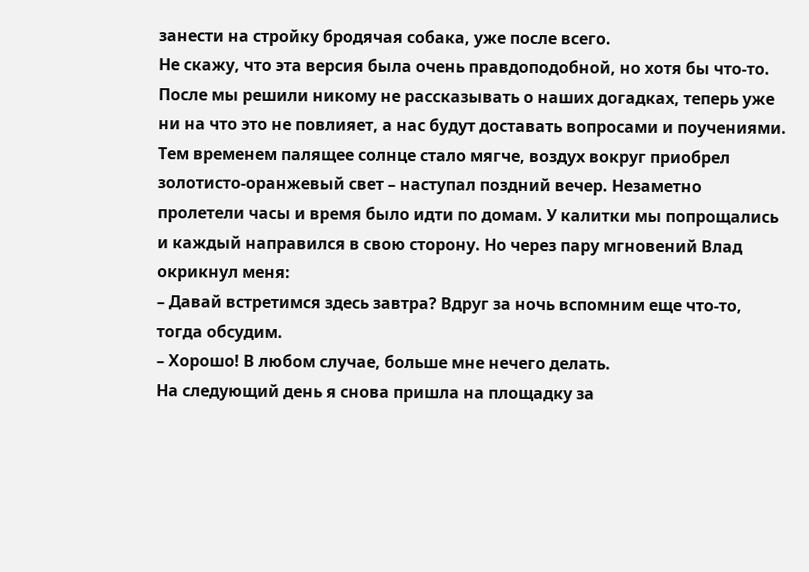занести на стройку бродячая собака, уже после всего.
Не скажу, что эта версия была очень правдоподобной, но хотя бы что-то. После мы решили никому не рассказывать о наших догадках, теперь уже ни на что это не повлияет, а нас будут доставать вопросами и поучениями.
Тем временем палящее солнце стало мягче, воздух вокруг приобрел золотисто-оранжевый свет – наступал поздний вечер. Незаметно пролетели часы и время было идти по домам. У калитки мы попрощались и каждый направился в свою сторону. Но через пару мгновений Влад окрикнул меня:
– Давай встретимся здесь завтра? Вдруг за ночь вспомним еще что-то, тогда обсудим.
– Хорошо! В любом случае, больше мне нечего делать.
На следующий день я снова пришла на площадку за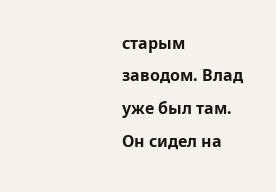старым заводом. Влад уже был там. Он сидел на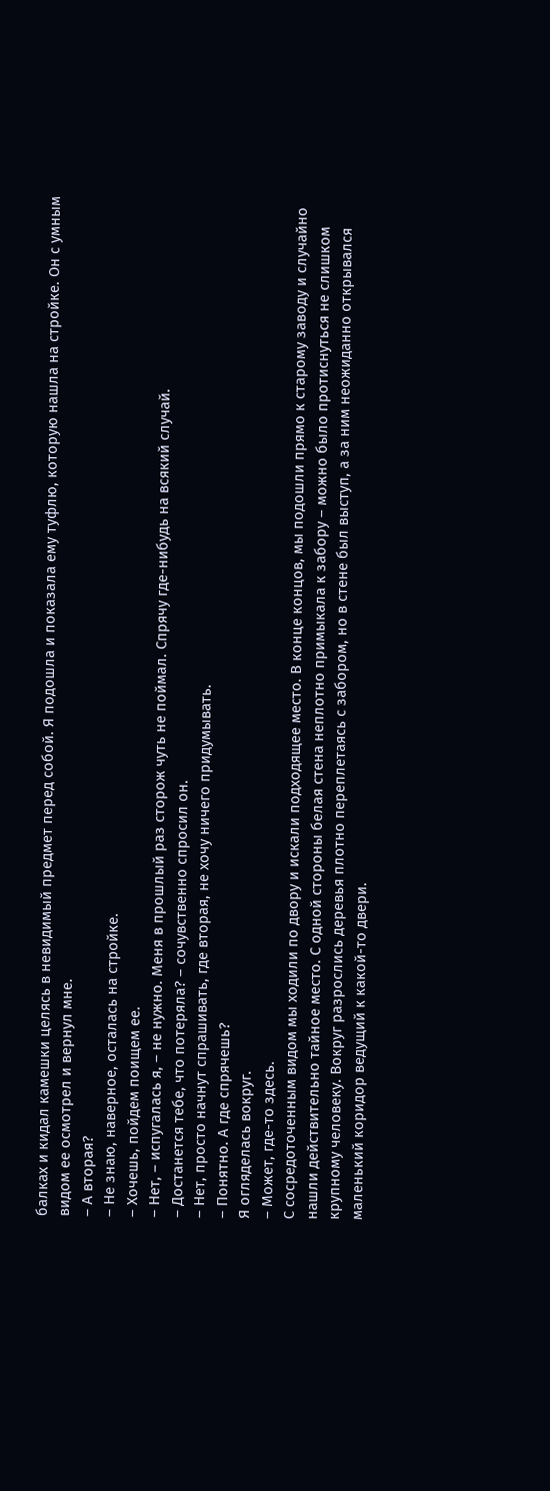балках и кидал камешки целясь в невидимый предмет перед собой. Я подошла и показала ему туфлю, которую нашла на стройке. Он с умным видом ее осмотрел и вернул мне.
– А вторая?
– Не знаю, наверное, осталась на стройке.
– Хочешь, пойдем поищем ее.
– Нет, – испугалась я, – не нужно. Меня в прошлый раз сторож чуть не поймал. Спрячу где-нибудь на всякий случай.
– Достанется тебе, что потеряла? – сочувственно спросил он.
– Нет, просто начнут спрашивать, где вторая, не хочу ничего придумывать.
– Понятно. А где спрячешь?
Я огляделась вокруг.
– Может, где-то здесь.
С сосредоточенным видом мы ходили по двору и искали подходящее место. В конце концов, мы подошли прямо к старому заводу и случайно нашли действительно тайное место. С одной стороны белая стена неплотно примыкала к забору – можно было протиснуться не слишком крупному человеку. Вокруг разрослись деревья плотно переплетаясь с забором, но в стене был выступ, а за ним неожиданно открывался маленький коридор ведущий к какой-то двери.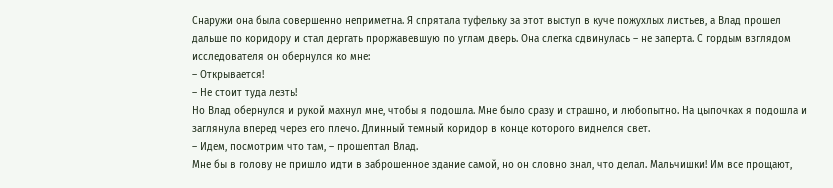Снаружи она была совершенно неприметна. Я спрятала туфельку за этот выступ в куче пожухлых листьев, а Влад прошел дальше по коридору и стал дергать проржавевшую по углам дверь. Она слегка сдвинулась – не заперта. С гордым взглядом исследователя он обернулся ко мне:
– Открывается!
– Не стоит туда лезть!
Но Влад обернулся и рукой махнул мне, чтобы я подошла. Мне было сразу и страшно, и любопытно. На цыпочках я подошла и заглянула вперед через его плечо. Длинный темный коридор в конце которого виднелся свет.
– Идем, посмотрим что там, – прошептал Влад.
Мне бы в голову не пришло идти в заброшенное здание самой, но он словно знал, что делал. Мальчишки! Им все прощают,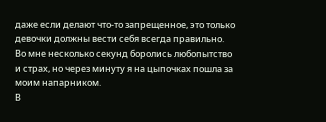даже если делают что-то запрещенное, это только девочки должны вести себя всегда правильно.
Во мне несколько секунд боролись любопытство и страх, но через минуту я на цыпочках пошла за моим напарником.
В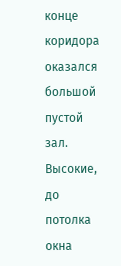конце коридора оказался большой пустой зал. Высокие, до потолка окна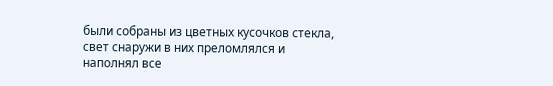были собраны из цветных кусочков стекла, свет снаружи в них преломлялся и наполнял все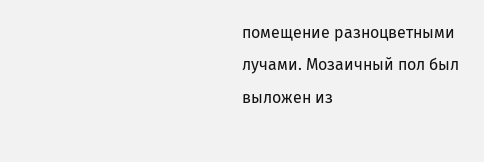помещение разноцветными лучами. Мозаичный пол был выложен из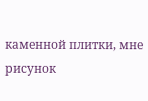каменной плитки, мне рисунок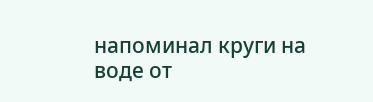напоминал круги на воде от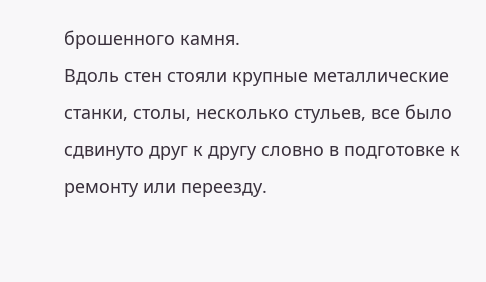брошенного камня.
Вдоль стен стояли крупные металлические станки, столы, несколько стульев, все было сдвинуто друг к другу словно в подготовке к ремонту или переезду.